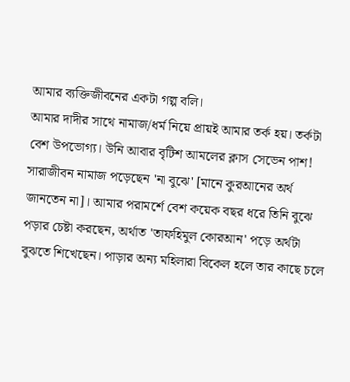আমার ব্যক্তিজীবনের একটা গল্প বলি।
আমার দাদীর সাথে নামাজ/ধর্ম নিয়ে প্রায়ই আমার তর্ক হয়। তর্কটা বেশ উপভোগ্য। উনি আবার বৃটিশ আমলের ক্লাস সেভেন পাশ! সারাজীবন নামাজ পড়েছেন 'না বুঝে' [মানে কুরআনের অর্থ জানতেন না]। আমার পরামর্শে বেশ কয়েক বছর ধরে তিনি বুঝে পড়ার চেষ্টা করছেন, অর্থাত 'তাফহিমুল কোরআন' পড়ে অর্থটা বুঝতে শিখেছেন। পাড়ার অন্য মহিলারা বিকেল হলে তার কাছে চলে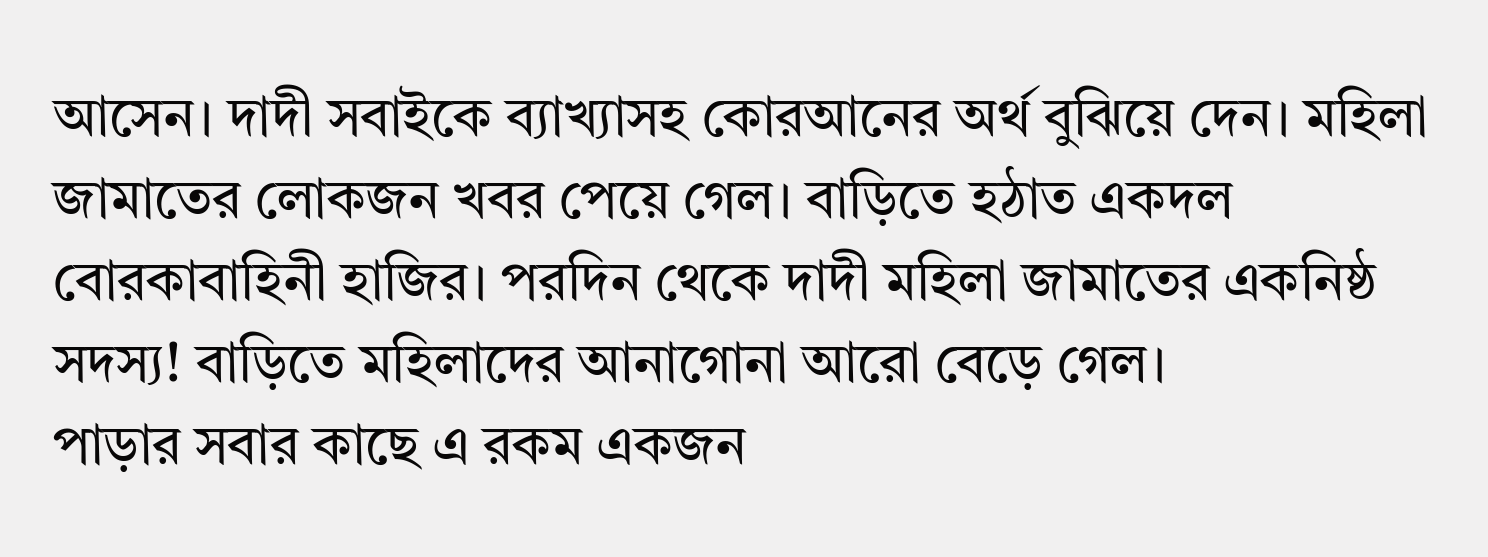আসেন। দাদী সবাইকে ব্যাখ্যাসহ কোরআনের অর্থ বুঝিয়ে দেন। মহিলা জামাতের লোকজন খবর পেয়ে গেল। বাড়িতে হঠাত একদল বোরকাবাহিনী হাজির। পরদিন থেকে দাদী মহিলা জামাতের একনিষ্ঠ সদস্য! বাড়িতে মহিলাদের আনাগোনা আরো বেড়ে গেল।
পাড়ার সবার কাছে এ রকম একজন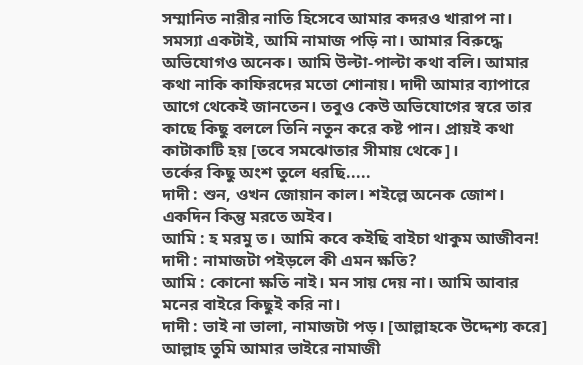সম্মানিত নারীর নাতি হিসেবে আমার কদরও খারাপ না। সমস্যা একটাই, আমি নামাজ পড়ি না। আমার বিরুদ্ধে অভিযোগও অনেক। আমি উল্টা-পাল্টা কথা বলি। আমার কথা নাকি কাফিরদের মতো শোনায়। দাদী আমার ব্যাপারে আগে থেকেই জানতেন। তবুও কেউ অভিযোগের স্বরে তার কাছে কিছু বললে তিনি নতুন করে কষ্ট পান। প্রায়ই কথা কাটাকাটি হয় [তবে সমঝোতার সীমায় থেকে]।
তর্কের কিছু অংশ তুলে ধরছি.....
দাদী : শুন, ওখন জোয়ান কাল। শইল্লে অনেক জোশ। একদিন কিন্তু মরতে অইব।
আমি : হ মরমু ত। আমি কবে কইছি বাইচা থাকুম আজীবন!
দাদী : নামাজটা পইড়লে কী এমন ক্ষতি?
আমি : কোনো ক্ষতি নাই। মন সায় দেয় না। আমি আবার মনের বাইরে কিছুই করি না।
দাদী : ভাই না ভালা, নামাজটা পড়। [আল্লাহকে উদ্দেশ্য করে] আল্লাহ তুমি আমার ভাইরে নামাজী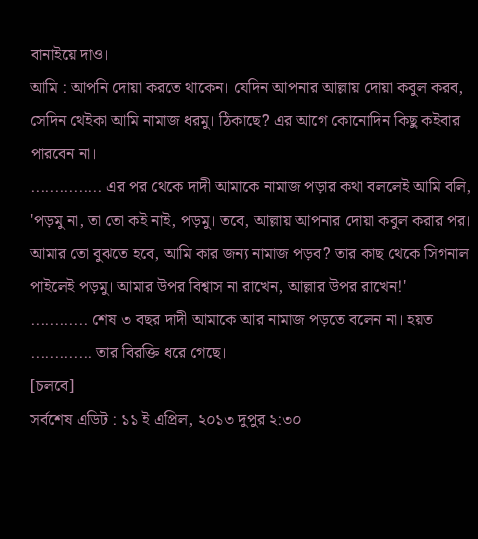বানাইয়ে দাও।
আমি : আপনি দোয়া করতে থাকেন। যেদিন আপনার আল্লায় দোয়া কবুল করব, সেদিন থেইকা আমি নামাজ ধরমু। ঠিকাছে? এর আগে কোনোদিন কিছু কইবার পারবেন না।
............... এর পর থেকে দাদী আমাকে নামাজ পড়ার কথা বললেই আমি বলি, 'পড়মু না, তা তো কই নাই, পড়মু। তবে, আল্লায় আপনার দোয়া কবুল করার পর। আমার তো বুঝতে হবে, আমি কার জন্য নামাজ পড়ব? তার কাছ থেকে সিগনাল পাইলেই পড়মু। আমার উপর বিশ্বাস না রাখেন, আল্লার উপর রাখেন!'
............ শেষ ৩ বছর দাদী আমাকে আর নামাজ পড়তে বলেন না। হয়ত ............. তার বিরক্তি ধরে গেছে।
[চলবে]
সর্বশেষ এডিট : ১১ ই এপ্রিল, ২০১৩ দুপুর ২:৩০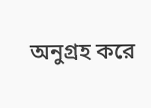অনুগ্রহ করে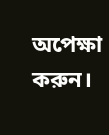অপেক্ষা করুন।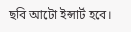ছবি আটো ইন্সার্ট হবে।